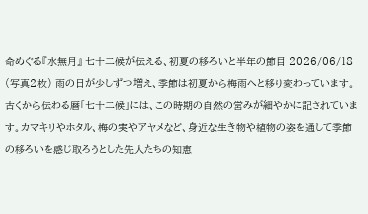命めぐる『水無月』 七十二候が伝える、初夏の移ろいと半年の節目 2026/06/18 (写真2枚) 雨の日が少しずつ増え、季節は初夏から梅雨へと移り変わっています。古くから伝わる暦「七十二候」には、この時期の自然の営みが細やかに記されています。カマキリやホタル、梅の実やアヤメなど、身近な生き物や植物の姿を通して季節の移ろいを感じ取ろうとした先人たちの知恵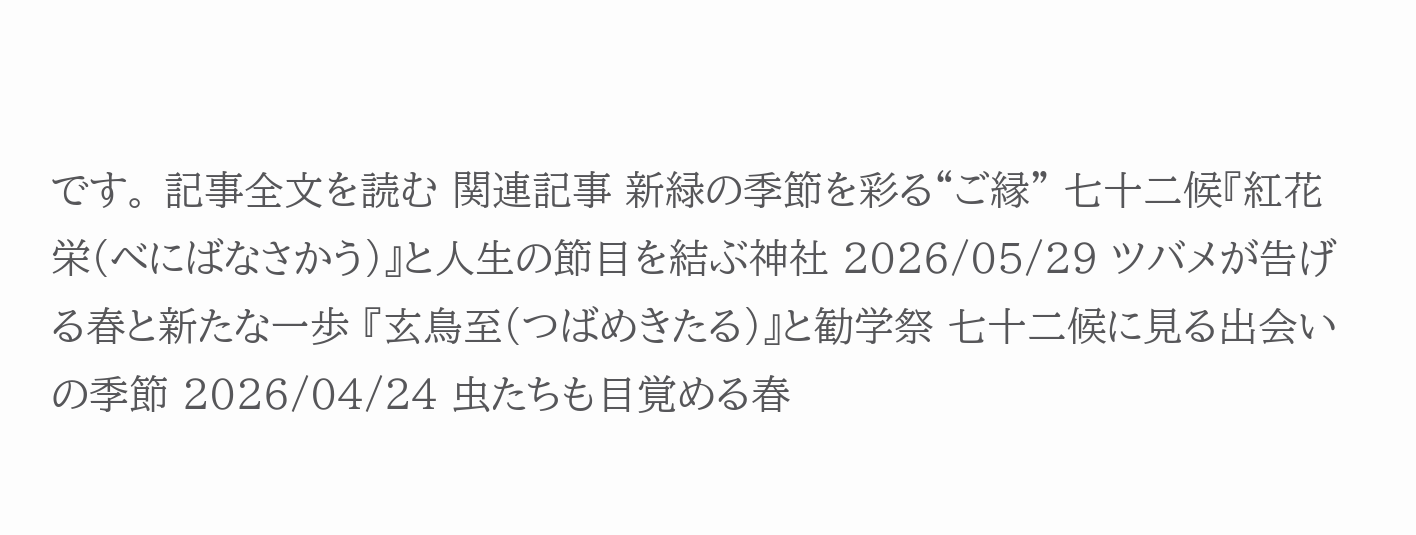です。 記事全文を読む 関連記事 新緑の季節を彩る“ご縁” 七十二候『紅花栄(べにばなさかう)』と人生の節目を結ぶ神社 2026/05/29 ツバメが告げる春と新たな一歩 『玄鳥至(つばめきたる)』と勧学祭 七十二候に見る出会いの季節 2026/04/24 虫たちも目覚める春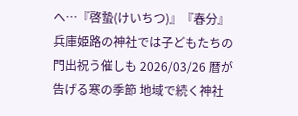へ…『啓蟄(けいちつ)』『春分』 兵庫姫路の神社では子どもたちの門出祝う催しも 2026/03/26 暦が告げる寒の季節 地域で続く神社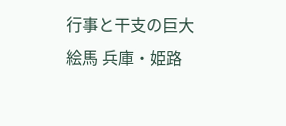行事と干支の巨大絵馬 兵庫・姫路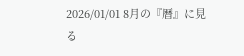2026/01/01 8月の『暦』に見る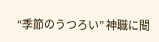“季節のうつろい” 神職に聞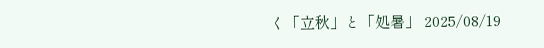く「立秋」と「処暑」 2025/08/19